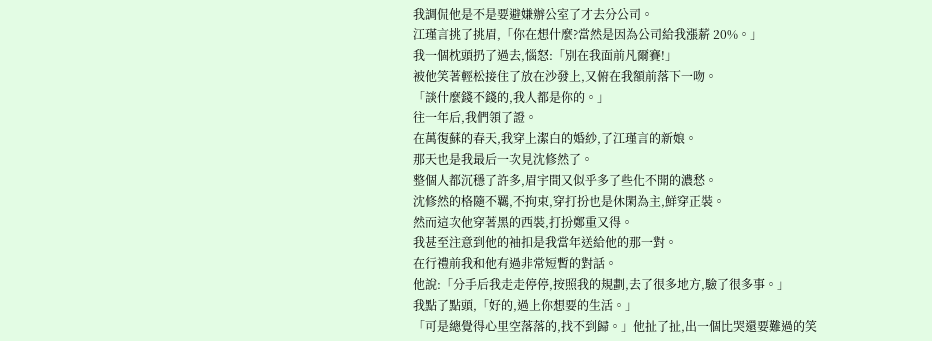我調侃他是不是要避嫌辦公室了才去分公司。
江瑾言挑了挑眉,「你在想什麼?當然是因為公司給我漲薪 20%。」
我一個枕頭扔了過去,惱怒:「別在我面前凡爾賽!」
被他笑著輕松接住了放在沙發上,又俯在我額前落下一吻。
「談什麼錢不錢的,我人都是你的。」
往一年后,我們領了證。
在萬復蘇的春天,我穿上潔白的婚紗,了江瑾言的新娘。
那天也是我最后一次見沈修然了。
整個人都沉穩了許多,眉宇間又似乎多了些化不開的濃愁。
沈修然的格隨不羈,不拘束,穿打扮也是休閑為主,鮮穿正裝。
然而這次他穿著黑的西裝,打扮鄭重又得。
我甚至注意到他的袖扣是我當年送給他的那一對。
在行禮前我和他有過非常短暫的對話。
他說:「分手后我走走停停,按照我的規劃,去了很多地方,驗了很多事。」
我點了點頭,「好的,過上你想要的生活。」
「可是總覺得心里空落落的,找不到歸。」他扯了扯,出一個比哭還要難過的笑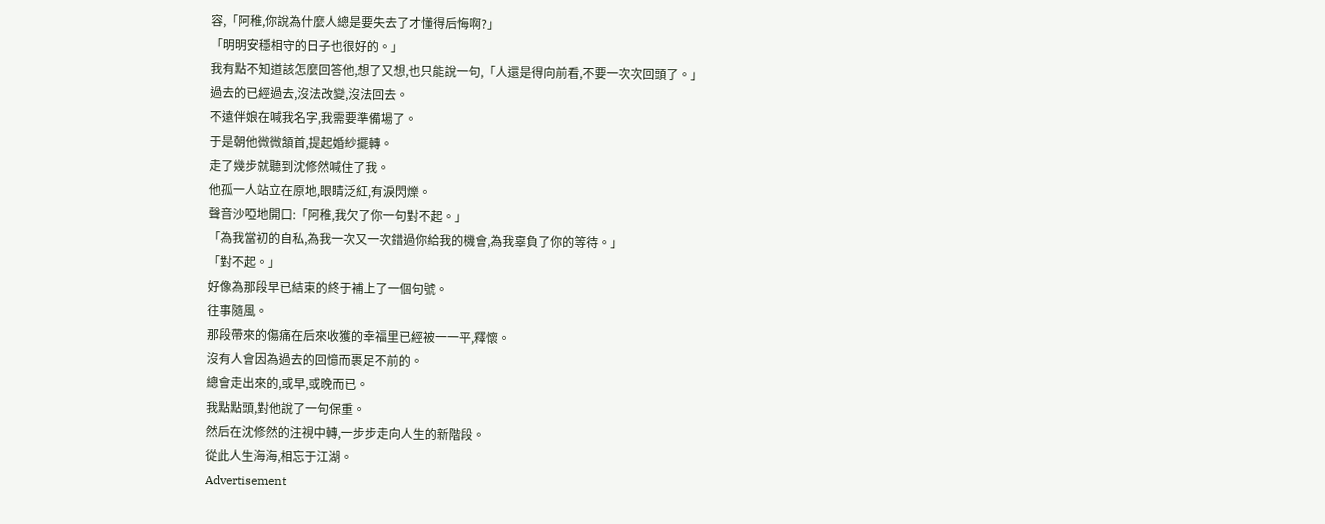容,「阿稚,你說為什麼人總是要失去了才懂得后悔啊?」
「明明安穩相守的日子也很好的。」
我有點不知道該怎麼回答他,想了又想,也只能說一句,「人還是得向前看,不要一次次回頭了。」
過去的已經過去,沒法改變,沒法回去。
不遠伴娘在喊我名字,我需要準備場了。
于是朝他微微頷首,提起婚紗擺轉。
走了幾步就聽到沈修然喊住了我。
他孤一人站立在原地,眼睛泛紅,有淚閃爍。
聲音沙啞地開口:「阿稚,我欠了你一句對不起。」
「為我當初的自私,為我一次又一次錯過你給我的機會,為我辜負了你的等待。」
「對不起。」
好像為那段早已結束的終于補上了一個句號。
往事隨風。
那段帶來的傷痛在后來收獲的幸福里已經被一一平,釋懷。
沒有人會因為過去的回憶而裹足不前的。
總會走出來的,或早,或晚而已。
我點點頭,對他說了一句保重。
然后在沈修然的注視中轉,一步步走向人生的新階段。
從此人生海海,相忘于江湖。
Advertisement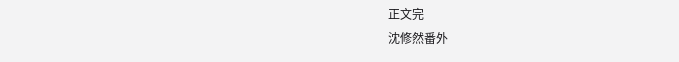正文完
沈修然番外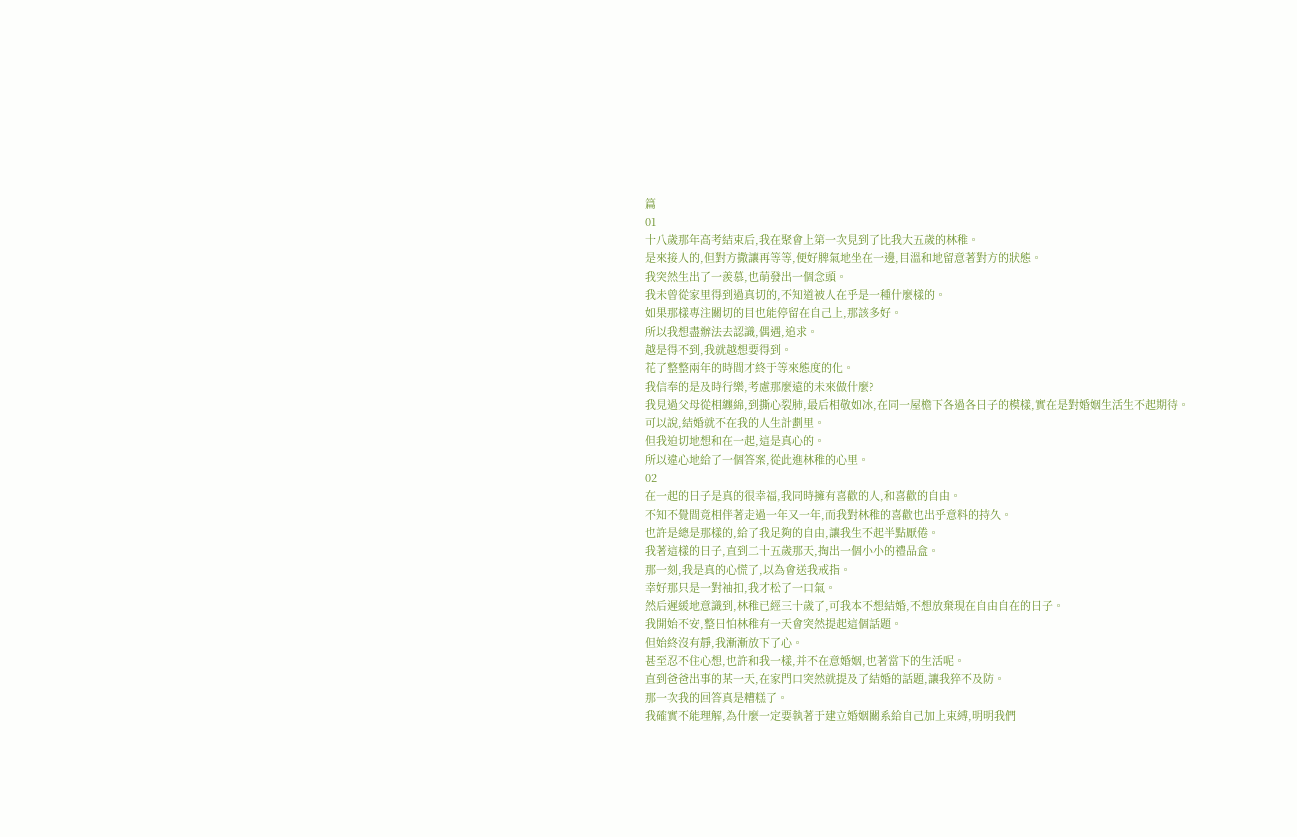篇
01
十八歲那年高考結束后,我在聚會上第一次見到了比我大五歲的林稚。
是來接人的,但對方撒讓再等等,便好脾氣地坐在一邊,目溫和地留意著對方的狀態。
我突然生出了一羨慕,也萌發出一個念頭。
我未曾從家里得到過真切的,不知道被人在乎是一種什麼樣的。
如果那樣專注關切的目也能停留在自己上,那該多好。
所以我想盡辦法去認識,偶遇,追求。
越是得不到,我就越想要得到。
花了整整兩年的時間才終于等來態度的化。
我信奉的是及時行樂,考慮那麼遠的未來做什麼?
我見過父母從相纏綿,到撕心裂肺,最后相敬如冰,在同一屋檐下各過各日子的模樣,實在是對婚姻生活生不起期待。
可以說,結婚就不在我的人生計劃里。
但我迫切地想和在一起,這是真心的。
所以違心地給了一個答案,從此進林稚的心里。
02
在一起的日子是真的很幸福,我同時擁有喜歡的人,和喜歡的自由。
不知不覺間竟相伴著走過一年又一年,而我對林稚的喜歡也出乎意料的持久。
也許是總是那樣的,給了我足夠的自由,讓我生不起半點厭倦。
我著這樣的日子,直到二十五歲那天,掏出一個小小的禮品盒。
那一刻,我是真的心慌了,以為會送我戒指。
幸好那只是一對袖扣,我才松了一口氣。
然后遲緩地意識到,林稚已經三十歲了,可我本不想結婚,不想放棄現在自由自在的日子。
我開始不安,整日怕林稚有一天會突然提起這個話題。
但始終沒有靜,我漸漸放下了心。
甚至忍不住心想,也許和我一樣,并不在意婚姻,也著當下的生活呢。
直到爸爸出事的某一天,在家門口突然就提及了結婚的話題,讓我猝不及防。
那一次我的回答真是糟糕了。
我確實不能理解,為什麼一定要執著于建立婚姻關系給自己加上束縛,明明我們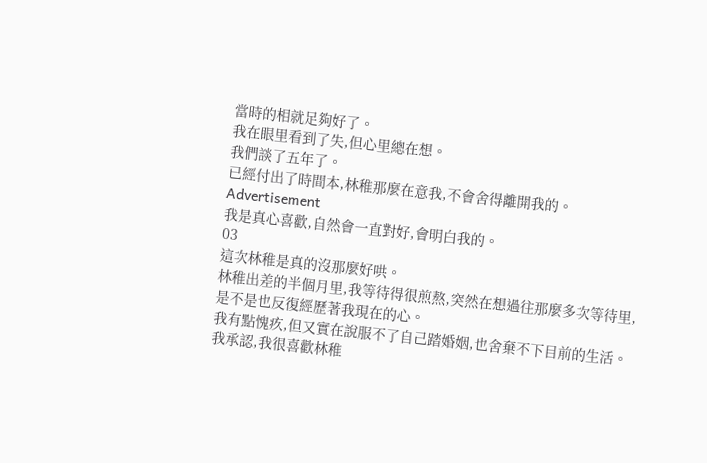當時的相就足夠好了。
我在眼里看到了失,但心里總在想。
我們談了五年了。
已經付出了時間本,林稚那麼在意我,不會舍得離開我的。
Advertisement
我是真心喜歡,自然會一直對好,會明白我的。
03
這次林稚是真的沒那麼好哄。
林稚出差的半個月里,我等待得很煎熬,突然在想過往那麼多次等待里,是不是也反復經歷著我現在的心。
我有點愧疚,但又實在說服不了自己踏婚姻,也舍棄不下目前的生活。
我承認,我很喜歡林稚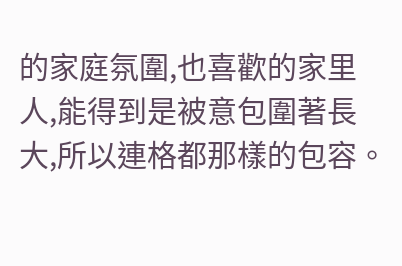的家庭氛圍,也喜歡的家里人,能得到是被意包圍著長大,所以連格都那樣的包容。